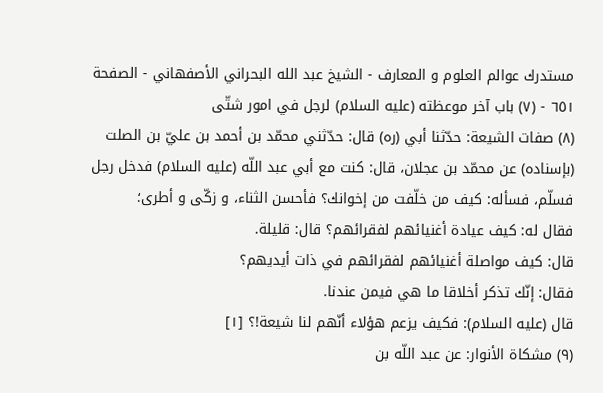مستدرك عوالم العلوم و المعارف - الشيخ عبد الله البحراني الأصفهاني - الصفحة ٦٥١ - (٧) باب آخر موعظته (عليه السلام) لرجل في امور شتّى
(٨) صفات الشيعة: حدّثنا أبي (ره) قال: حدّثني محمّد بن أحمد بن عليّ بن الصلت (بإسناده) عن محمّد بن عجلان، قال: كنت مع أبي عبد اللّه (عليه السلام) فدخل رجل فسلّم، فسأله: كيف من خلّفت من إخوانك؟ فأحسن الثناء، و زكّى و أطرى؛
فقال له: كيف عيادة أغنيائهم لفقرائهم؟ قال: قليلة.
قال: كيف مواصلة أغنيائهم لفقرائهم في ذات أيديهم؟
فقال: إنّك تذكر أخلاقا ما هي فيمن عندنا.
قال (عليه السلام): فكيف يزعم هؤلاء أنّهم لنا شيعة!؟ [١]
(٩) مشكاة الأنوار: عن عبد اللّه بن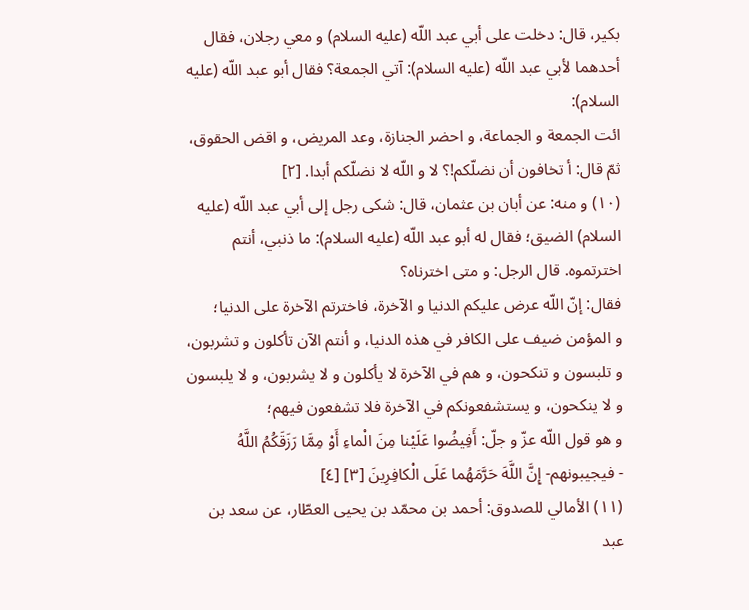بكير، قال: دخلت على أبي عبد اللّه (عليه السلام) و معي رجلان، فقال أحدهما لأبي عبد اللّه (عليه السلام): آتي الجمعة؟ فقال أبو عبد اللّه (عليه السلام):
ائت الجمعة و الجماعة، و احضر الجنازة، وعد المريض، و اقض الحقوق،
ثمّ قال: أ تخافون أن نضلّكم!؟ لا و اللّه لا نضلّكم أبدا. [٢]
(١٠) و منه: عن أبان بن عثمان، قال: شكى رجل إلى أبي عبد اللّه (عليه السلام) الضيق؛ فقال له أبو عبد اللّه (عليه السلام): ما ذنبي، أنتم اخترتموه. قال الرجل: و متى اخترناه؟
فقال: إنّ اللّه عرض عليكم الدنيا و الآخرة، فاخترتم الآخرة على الدنيا؛
و المؤمن ضيف على الكافر في هذه الدنيا، و أنتم الآن تأكلون و تشربون، و تلبسون و تنكحون، و هم في الآخرة لا يأكلون و لا يشربون، و لا يلبسون و لا ينكحون، و يستشفعونكم في الآخرة فلا تشفعون فيهم؛
و هو قول اللّه عزّ و جلّ: أَفِيضُوا عَلَيْنا مِنَ الْماءِ أَوْ مِمَّا رَزَقَكُمُ اللَّهُ
- فيجيبونهم- إِنَّ اللَّهَ حَرَّمَهُما عَلَى الْكافِرِينَ [٣] [٤]
(١١) الأمالي للصدوق: أحمد بن محمّد بن يحيى العطّار، عن سعد بن عبد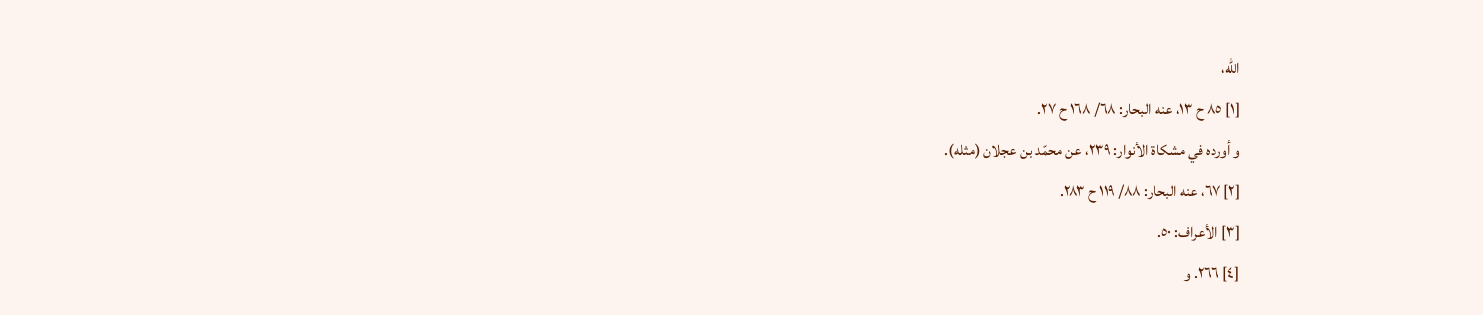اللّه،
[١] ٨٥ ح ١٣، عنه البحار: ٦٨/ ١٦٨ ح ٢٧.
و أورده في مشكاة الأنوار: ٢٣٩، عن محمّد بن عجلان (مثله).
[٢] ٦٧، عنه البحار: ٨٨/ ١١٩ ح ٢٨٣.
[٣] الأعراف: ٥٠.
[٤] ٢٦٦. و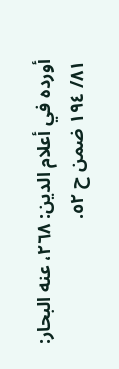أورده في أعلام الدين: ٢٦٨، عنه البحار: ٨١/ ١٩٤ ضمن ح ٥٢.